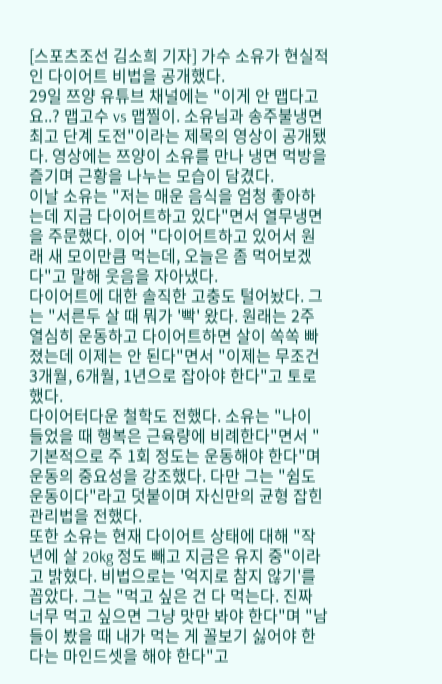[스포츠조선 김소희 기자] 가수 소유가 현실적인 다이어트 비법을 공개했다.
29일 쯔양 유튜브 채널에는 "이게 안 맵다고요..? 맵고수 vs 맵찔이. 소유님과 송주불냉면 최고 단계 도전"이라는 제목의 영상이 공개됐다. 영상에는 쯔양이 소유를 만나 냉면 먹방을 즐기며 근황을 나누는 모습이 담겼다.
이날 소유는 "저는 매운 음식을 엄청 좋아하는데 지금 다이어트하고 있다"면서 열무냉면을 주문했다. 이어 "다이어트하고 있어서 원래 새 모이만큼 먹는데, 오늘은 좀 먹어보겠다"고 말해 웃음을 자아냈다.
다이어트에 대한 솔직한 고충도 털어놨다. 그는 "서른두 살 때 뭐가 '빡' 왔다. 원래는 2주 열심히 운동하고 다이어트하면 살이 쏙쏙 빠졌는데 이제는 안 된다"면서 "이제는 무조건 3개월, 6개월, 1년으로 잡아야 한다"고 토로했다.
다이어터다운 철학도 전했다. 소유는 "나이 들었을 때 행복은 근육량에 비례한다"면서 "기본적으로 주 1회 정도는 운동해야 한다"며 운동의 중요성을 강조했다. 다만 그는 "쉼도 운동이다"라고 덧붙이며 자신만의 균형 잡힌 관리법을 전했다.
또한 소유는 현재 다이어트 상태에 대해 "작년에 살 20kg 정도 빼고 지금은 유지 중"이라고 밝혔다. 비법으로는 '억지로 참지 않기'를 꼽았다. 그는 "먹고 싶은 건 다 먹는다. 진짜 너무 먹고 싶으면 그냥 맛만 봐야 한다"며 "남들이 봤을 때 내가 먹는 게 꼴보기 싫어야 한다는 마인드셋을 해야 한다"고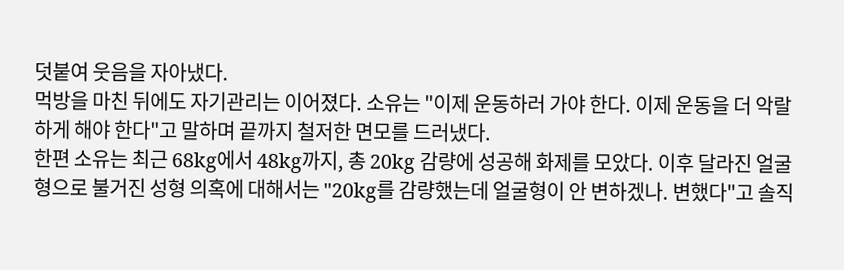덧붙여 웃음을 자아냈다.
먹방을 마친 뒤에도 자기관리는 이어졌다. 소유는 "이제 운동하러 가야 한다. 이제 운동을 더 악랄하게 해야 한다"고 말하며 끝까지 철저한 면모를 드러냈다.
한편 소유는 최근 68kg에서 48kg까지, 총 20kg 감량에 성공해 화제를 모았다. 이후 달라진 얼굴형으로 불거진 성형 의혹에 대해서는 "20kg를 감량했는데 얼굴형이 안 변하겠나. 변했다"고 솔직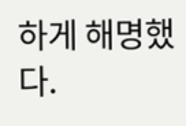하게 해명했다.